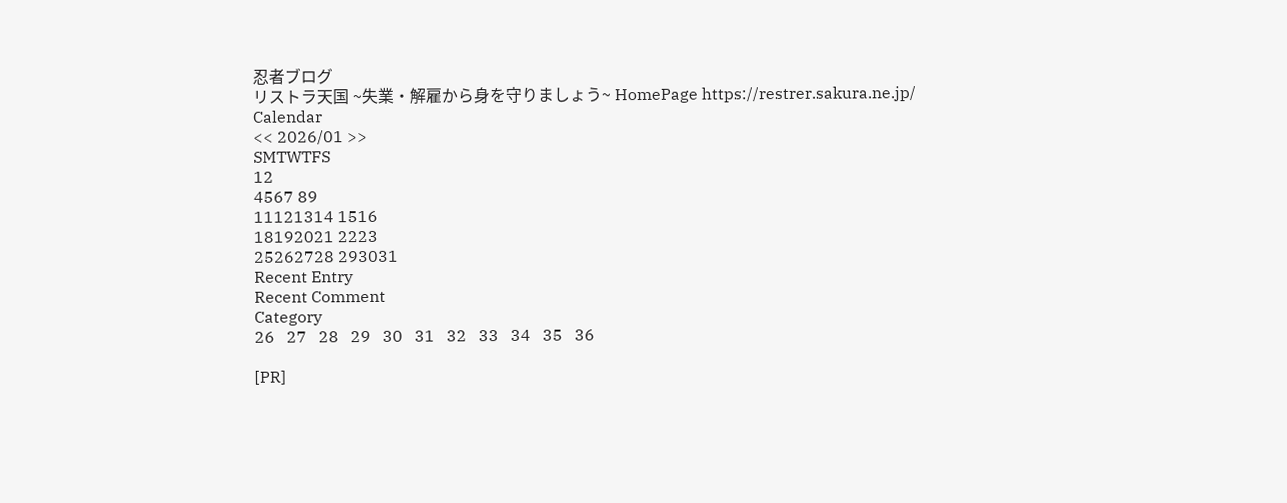忍者ブログ
リストラ天国 ~失業・解雇から身を守りましょう~ HomePage https://restrer.sakura.ne.jp/
Calendar
<< 2026/01 >>
SMTWTFS
12
4567 89
11121314 1516
18192021 2223
25262728 293031
Recent Entry
Recent Comment
Category
26   27   28   29   30   31   32   33   34   35   36

[PR]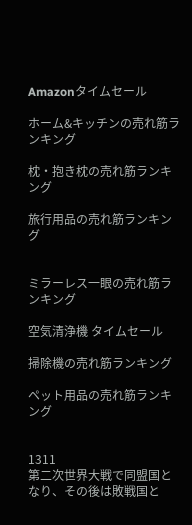Amazonタイムセール

ホーム&キッチンの売れ筋ランキング

枕・抱き枕の売れ筋ランキング

旅行用品の売れ筋ランキング


ミラーレス一眼の売れ筋ランキング

空気清浄機 タイムセール

掃除機の売れ筋ランキング

ペット用品の売れ筋ランキング


1311
第二次世界大戦で同盟国となり、その後は敗戦国と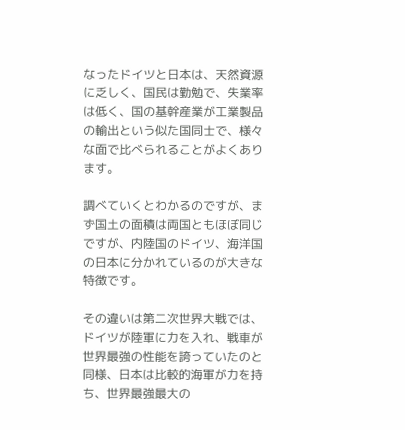なったドイツと日本は、天然資源に乏しく、国民は勤勉で、失業率は低く、国の基幹産業が工業製品の輸出という似た国同士で、様々な面で比べられることがよくあります。

調べていくとわかるのですが、まず国土の面積は両国ともほぼ同じですが、内陸国のドイツ、海洋国の日本に分かれているのが大きな特徴です。

その違いは第二次世界大戦では、ドイツが陸軍に力を入れ、戦車が世界最強の性能を誇っていたのと同様、日本は比較的海軍が力を持ち、世界最強最大の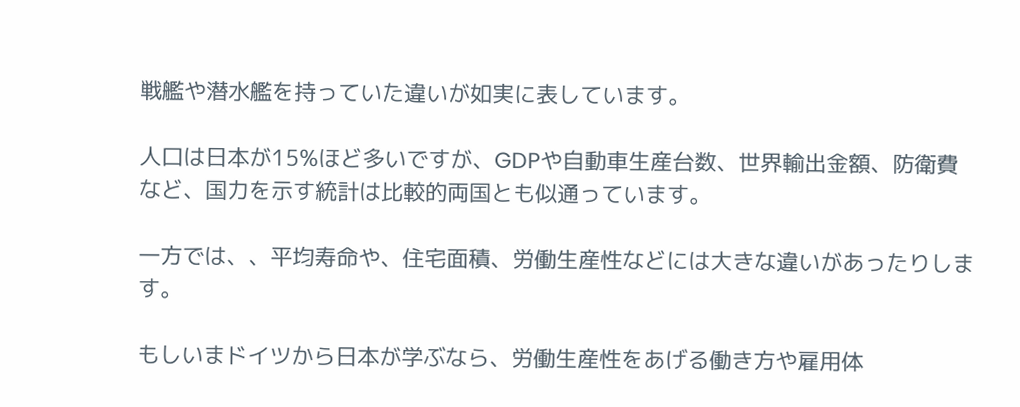戦艦や潜水艦を持っていた違いが如実に表しています。

人口は日本が15%ほど多いですが、GDPや自動車生産台数、世界輸出金額、防衛費など、国力を示す統計は比較的両国とも似通っています。

一方では、、平均寿命や、住宅面積、労働生産性などには大きな違いがあったりします。

もしいまドイツから日本が学ぶなら、労働生産性をあげる働き方や雇用体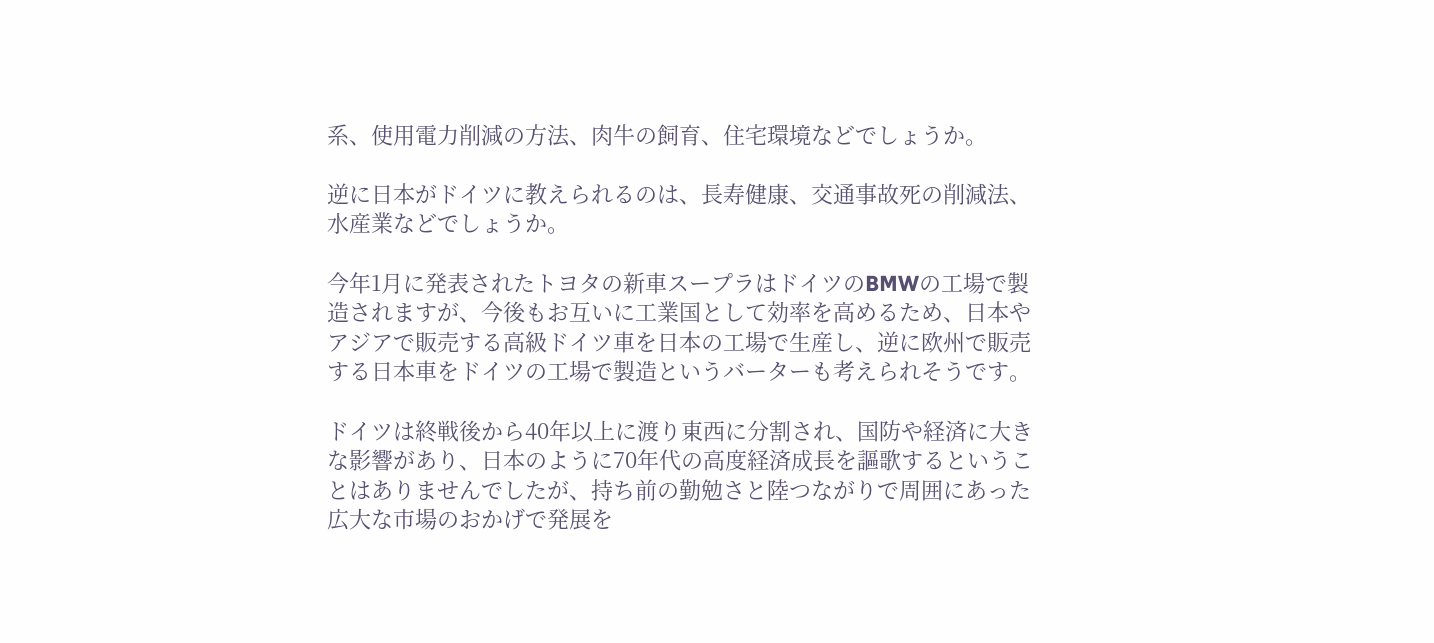系、使用電力削減の方法、肉牛の飼育、住宅環境などでしょうか。

逆に日本がドイツに教えられるのは、長寿健康、交通事故死の削減法、水産業などでしょうか。

今年1月に発表されたトヨタの新車スープラはドイツのBMWの工場で製造されますが、今後もお互いに工業国として効率を高めるため、日本やアジアで販売する高級ドイツ車を日本の工場で生産し、逆に欧州で販売する日本車をドイツの工場で製造というバーターも考えられそうです。

ドイツは終戦後から40年以上に渡り東西に分割され、国防や経済に大きな影響があり、日本のように70年代の高度経済成長を謳歌するということはありませんでしたが、持ち前の勤勉さと陸つながりで周囲にあった広大な市場のおかげで発展を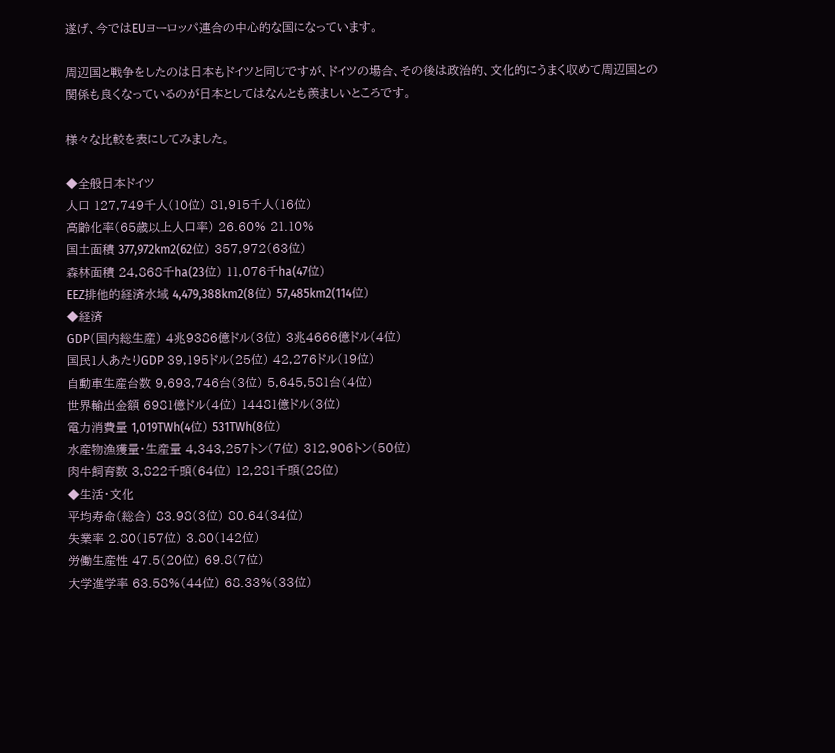遂げ、今ではEUヨーロッパ連合の中心的な国になっています。

周辺国と戦争をしたのは日本もドイツと同じですが、ドイツの場合、その後は政治的、文化的にうまく収めて周辺国との関係も良くなっているのが日本としてはなんとも羨ましいところです。

様々な比較を表にしてみました。

◆全般日本ドイツ
人口 127,749千人(10位) 81,915千人(16位)
高齢化率(65歳以上人口率) 26.60% 21.10%
国土面積 377,972km2(62位) 357,972(63位)
森林面積 24,868千ha(23位) 11,076千ha(47位)
EEZ排他的経済水域 4,479,388km2(8位) 57,485km2(114位)
◆経済
GDP(国内総生産) 4兆9386億ドル(3位) 3兆4666億ドル(4位)
国民1人あたりGDP 39,195ドル(25位) 42,276ドル(19位)
自動車生産台数 9,693,746台(3位) 5,645,581台(4位)
世界輸出金額 6981億ドル(4位) 14481億ドル(3位)
電力消費量 1,019TWh(4位) 531TWh(8位)
水産物漁獲量・生産量 4,343,257トン(7位) 312,906トン(50位)
肉牛飼育数 3,822千頭(64位) 12,281千頭(28位)
◆生活・文化
平均寿命(総合) 83.98(3位) 80.64(34位)
失業率 2.80(157位) 3.80(142位)
労働生産性 47.5(20位) 69.8(7位)
大学進学率 63.58%(44位) 68.33%(33位)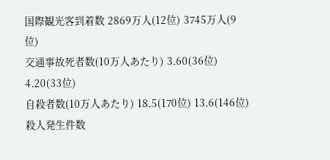国際観光客到着数 2869万人(12位) 3745万人(9位)
交通事故死者数(10万人あたり) 3.60(36位) 4.20(33位)
自殺者数(10万人あたり) 18.5(170位) 13.6(146位)
殺人発生件数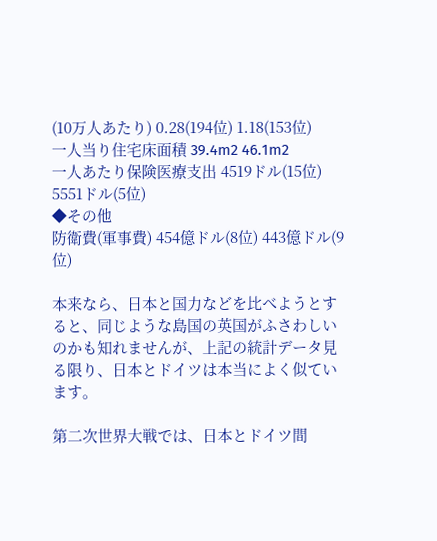(10万人あたり) 0.28(194位) 1.18(153位)
一人当り住宅床面積 39.4m2 46.1m2
一人あたり保険医療支出 4519ドル(15位) 5551ドル(5位)
◆その他
防衛費(軍事費) 454億ドル(8位) 443億ドル(9位)

本来なら、日本と国力などを比べようとすると、同じような島国の英国がふさわしいのかも知れませんが、上記の統計データ見る限り、日本とドイツは本当によく似ています。

第二次世界大戦では、日本とドイツ間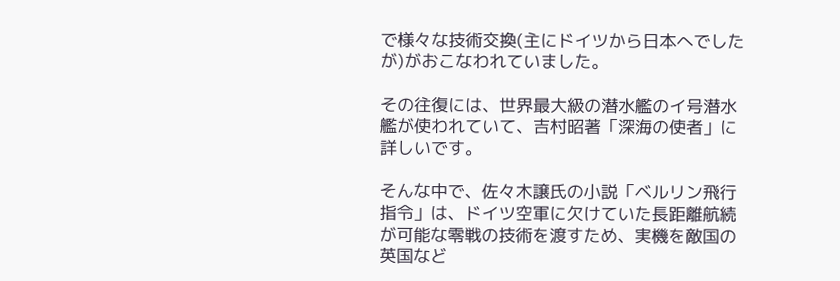で様々な技術交換(主にドイツから日本へでしたが)がおこなわれていました。

その往復には、世界最大級の潜水艦のイ号潜水艦が使われていて、吉村昭著「深海の使者」に詳しいです。

そんな中で、佐々木譲氏の小説「ベルリン飛行指令」は、ドイツ空軍に欠けていた長距離航続が可能な零戦の技術を渡すため、実機を敵国の英国など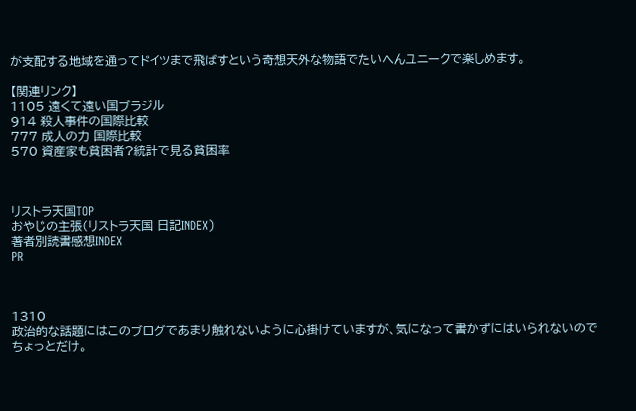が支配する地域を通ってドイツまで飛ばすという奇想天外な物語でたいへんユニークで楽しめます。

【関連リンク】
1105 遠くて遠い国ブラジル
914 殺人事件の国際比較
777 成人の力 国際比較
570 資産家も貧困者?統計で見る貧困率



リストラ天国TOP
おやじの主張(リストラ天国 日記INDEX)
著者別読書感想INDEX
PR



1310
政治的な話題にはこのブログであまり触れないように心掛けていますが、気になって書かずにはいられないのでちょっとだけ。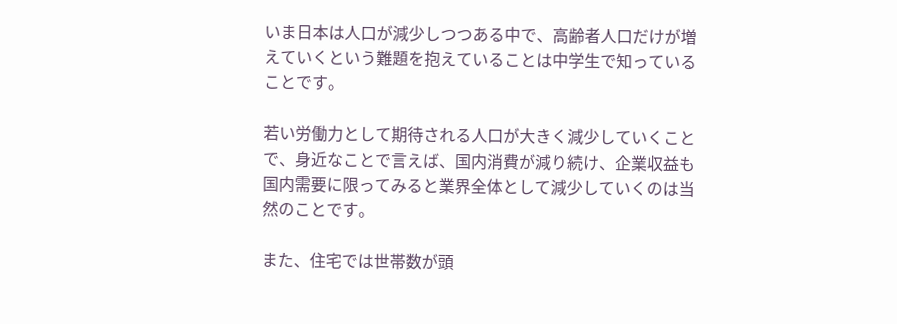いま日本は人口が減少しつつある中で、高齢者人口だけが増えていくという難題を抱えていることは中学生で知っていることです。

若い労働力として期待される人口が大きく減少していくことで、身近なことで言えば、国内消費が減り続け、企業収益も国内需要に限ってみると業界全体として減少していくのは当然のことです。

また、住宅では世帯数が頭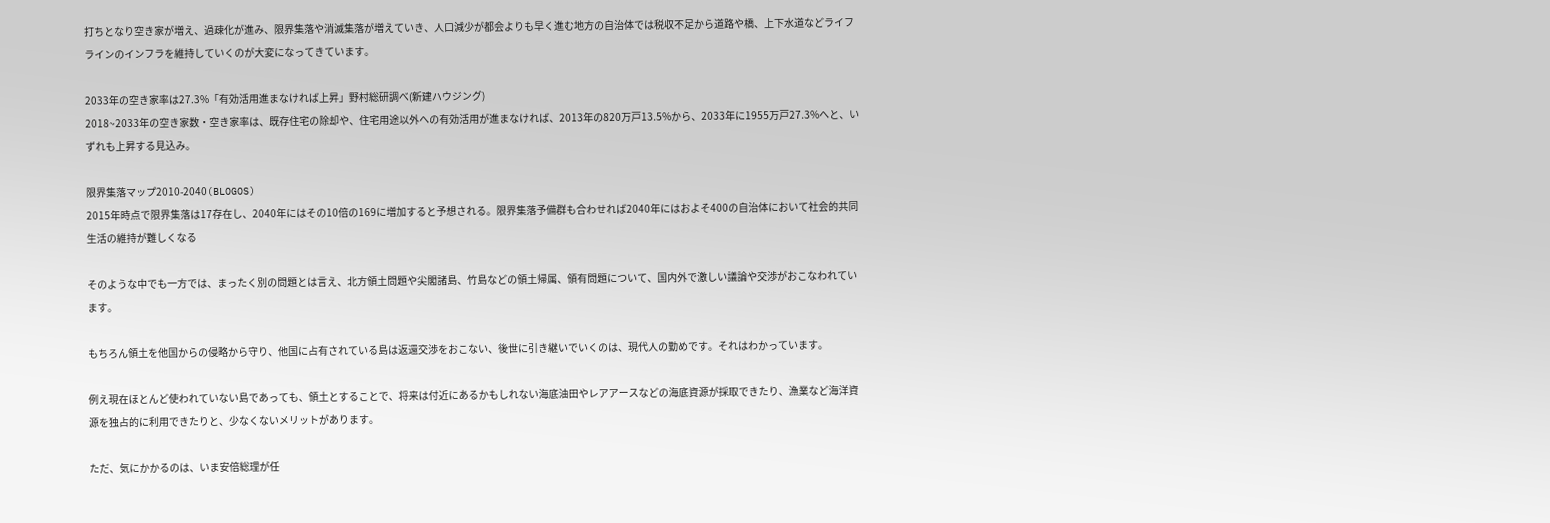打ちとなり空き家が増え、過疎化が進み、限界集落や消滅集落が増えていき、人口減少が都会よりも早く進む地方の自治体では税収不足から道路や橋、上下水道などライフラインのインフラを維持していくのが大変になってきています。

2033年の空き家率は27.3%「有効活用進まなければ上昇」野村総研調べ(新建ハウジング)
2018~2033年の空き家数・空き家率は、既存住宅の除却や、住宅用途以外への有効活用が進まなければ、2013年の820万戸13.5%から、2033年に1955万戸27.3%へと、いずれも上昇する見込み。

限界集落マップ2010-2040(BLOGOS)
2015年時点で限界集落は17存在し、2040年にはその10倍の169に増加すると予想される。限界集落予備群も合わせれば2040年にはおよそ400の自治体において社会的共同生活の維持が難しくなる

そのような中でも一方では、まったく別の問題とは言え、北方領土問題や尖閣諸島、竹島などの領土帰属、領有問題について、国内外で激しい議論や交渉がおこなわれています。

もちろん領土を他国からの侵略から守り、他国に占有されている島は返還交渉をおこない、後世に引き継いでいくのは、現代人の勤めです。それはわかっています。

例え現在ほとんど使われていない島であっても、領土とすることで、将来は付近にあるかもしれない海底油田やレアアースなどの海底資源が採取できたり、漁業など海洋資源を独占的に利用できたりと、少なくないメリットがあります。

ただ、気にかかるのは、いま安倍総理が任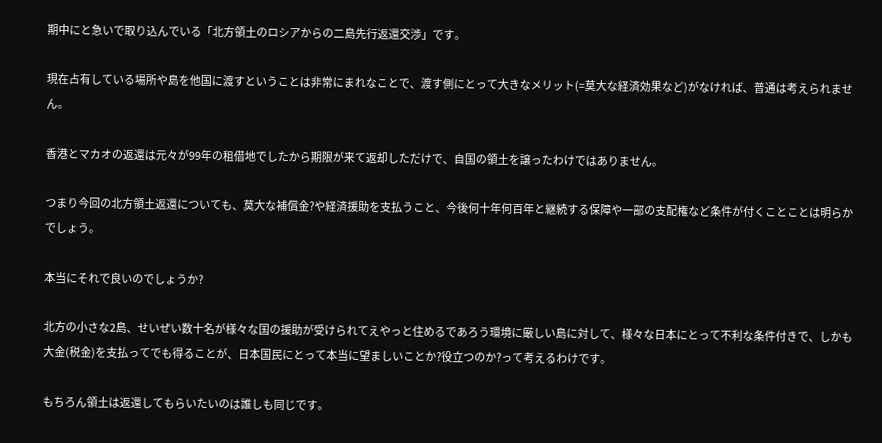期中にと急いで取り込んでいる「北方領土のロシアからの二島先行返還交渉」です。

現在占有している場所や島を他国に渡すということは非常にまれなことで、渡す側にとって大きなメリット(=莫大な経済効果など)がなければ、普通は考えられません。

香港とマカオの返還は元々が99年の租借地でしたから期限が来て返却しただけで、自国の領土を譲ったわけではありません。

つまり今回の北方領土返還についても、莫大な補償金?や経済援助を支払うこと、今後何十年何百年と継続する保障や一部の支配権など条件が付くことことは明らかでしょう。

本当にそれで良いのでしょうか?

北方の小さな2島、せいぜい数十名が様々な国の援助が受けられてえやっと住めるであろう環境に厳しい島に対して、様々な日本にとって不利な条件付きで、しかも大金(税金)を支払ってでも得ることが、日本国民にとって本当に望ましいことか?役立つのか?って考えるわけです。

もちろん領土は返還してもらいたいのは誰しも同じです。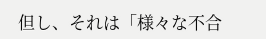但し、それは「様々な不合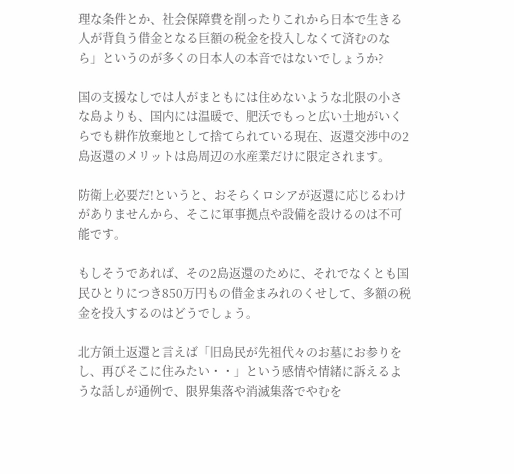理な条件とか、社会保障費を削ったりこれから日本で生きる人が背負う借金となる巨額の税金を投入しなくて済むのなら」というのが多くの日本人の本音ではないでしょうか?

国の支援なしでは人がまともには住めないような北限の小さな島よりも、国内には温暖で、肥沃でもっと広い土地がいくらでも耕作放棄地として捨てられている現在、返還交渉中の2島返還のメリットは島周辺の水産業だけに限定されます。

防衛上必要だ!というと、おそらくロシアが返還に応じるわけがありませんから、そこに軍事拠点や設備を設けるのは不可能です。

もしそうであれば、その2島返還のために、それでなくとも国民ひとりにつき850万円もの借金まみれのくせして、多額の税金を投入するのはどうでしょう。

北方領土返還と言えば「旧島民が先祖代々のお墓にお参りをし、再びそこに住みたい・・」という感情や情緒に訴えるような話しが通例で、限界集落や消滅集落でやむを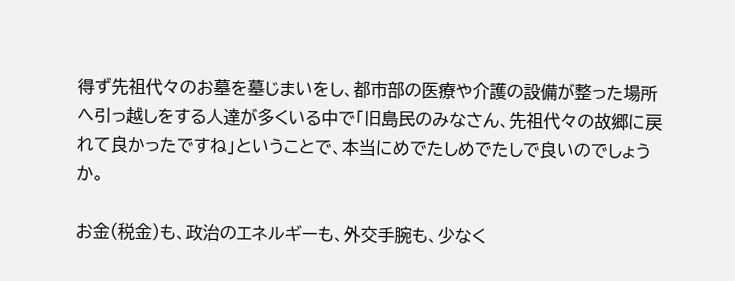得ず先祖代々のお墓を墓じまいをし、都市部の医療や介護の設備が整った場所へ引っ越しをする人達が多くいる中で「旧島民のみなさん、先祖代々の故郷に戻れて良かったですね」ということで、本当にめでたしめでたしで良いのでしょうか。

お金(税金)も、政治のエネルギーも、外交手腕も、少なく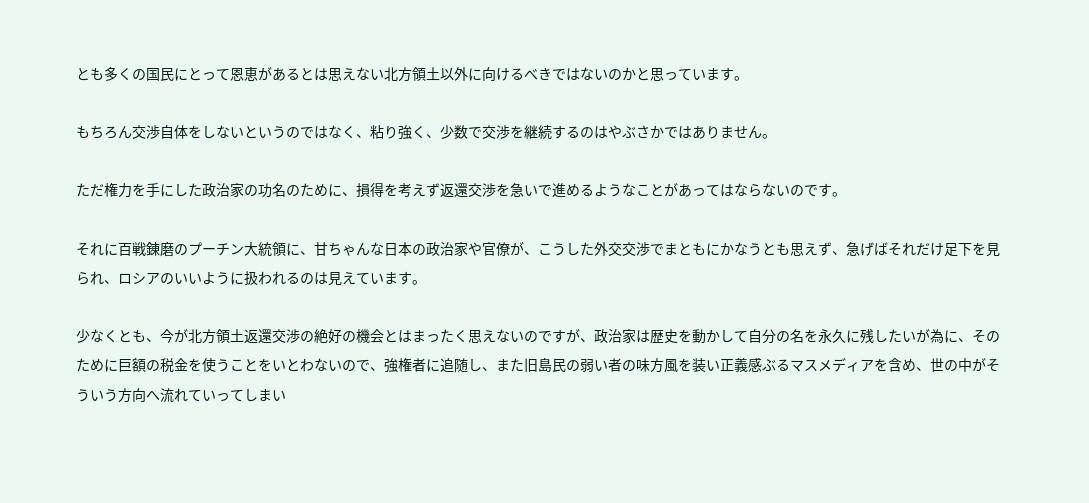とも多くの国民にとって恩恵があるとは思えない北方領土以外に向けるべきではないのかと思っています。

もちろん交渉自体をしないというのではなく、粘り強く、少数で交渉を継続するのはやぶさかではありません。

ただ権力を手にした政治家の功名のために、損得を考えず返還交渉を急いで進めるようなことがあってはならないのです。

それに百戦錬磨のプーチン大統領に、甘ちゃんな日本の政治家や官僚が、こうした外交交渉でまともにかなうとも思えず、急げばそれだけ足下を見られ、ロシアのいいように扱われるのは見えています。

少なくとも、今が北方領土返還交渉の絶好の機会とはまったく思えないのですが、政治家は歴史を動かして自分の名を永久に残したいが為に、そのために巨額の税金を使うことをいとわないので、強権者に追随し、また旧島民の弱い者の味方風を装い正義感ぶるマスメディアを含め、世の中がそういう方向へ流れていってしまい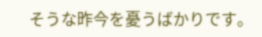そうな昨今を憂うばかりです。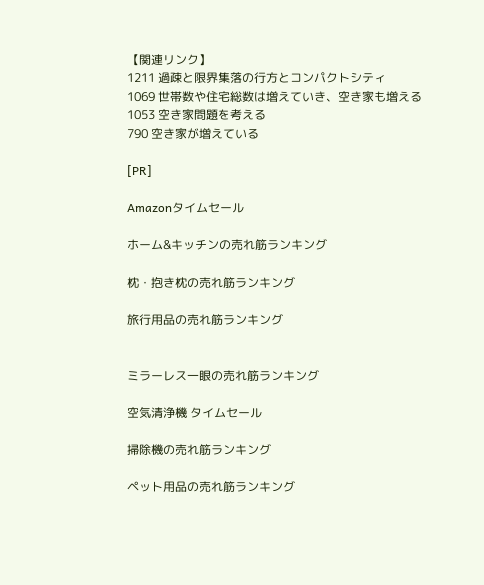【関連リンク】
1211 過疎と限界集落の行方とコンパクトシティ
1069 世帯数や住宅総数は増えていき、空き家も増える
1053 空き家問題を考える
790 空き家が増えている

[PR]

Amazonタイムセール

ホーム&キッチンの売れ筋ランキング

枕・抱き枕の売れ筋ランキング

旅行用品の売れ筋ランキング


ミラーレス一眼の売れ筋ランキング

空気清浄機 タイムセール

掃除機の売れ筋ランキング

ペット用品の売れ筋ランキング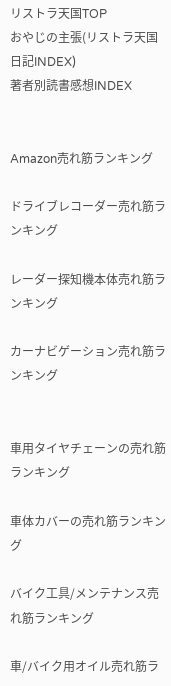リストラ天国TOP
おやじの主張(リストラ天国 日記INDEX)
著者別読書感想INDEX


Amazon売れ筋ランキング

ドライブレコーダー売れ筋ランキング

レーダー探知機本体売れ筋ランキング

カーナビゲーション売れ筋ランキング


車用タイヤチェーンの売れ筋ランキング

車体カバーの売れ筋ランキング

バイク工具/メンテナンス売れ筋ランキング

車/バイク用オイル売れ筋ラ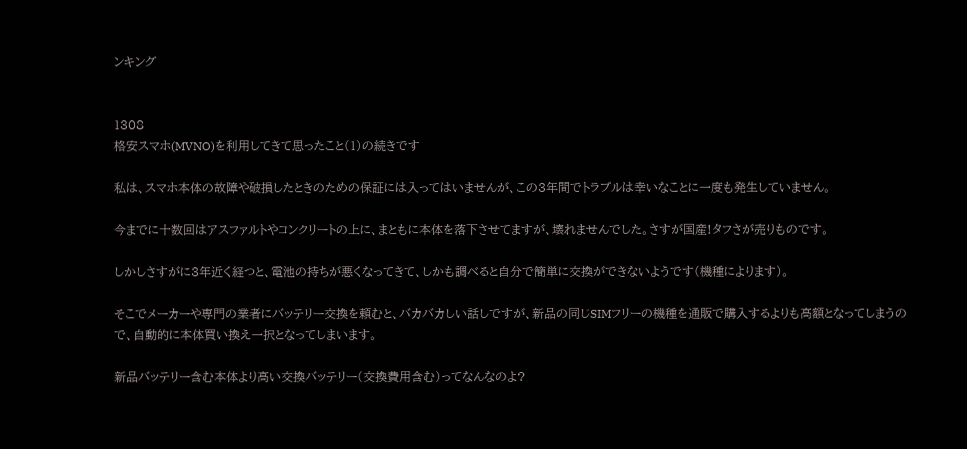ンキング


1308
格安スマホ(MVNO)を利用してきて思ったこと(1)の続きです

私は、スマホ本体の故障や破損したときのための保証には入ってはいませんが、この3年間でトラブルは幸いなことに一度も発生していません。

今までに十数回はアスファルトやコンクリートの上に、まともに本体を落下させてますが、壊れませんでした。さすが国産!タフさが売りものです。

しかしさすがに3年近く経つと、電池の持ちが悪くなってきて、しかも調べると自分で簡単に交換ができないようです(機種によります)。

そこでメーカーや専門の業者にバッテリー交換を頼むと、バカバカしい話しですが、新品の同じSIMフリーの機種を通販で購入するよりも高額となってしまうので、自動的に本体買い換え一択となってしまいます。

新品バッテリー含む本体より高い交換バッテリー(交換費用含む)ってなんなのよ?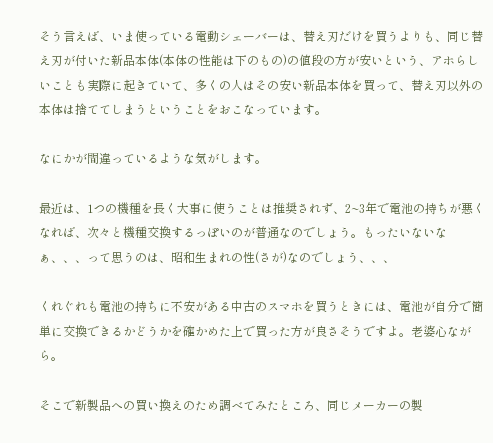そう言えば、いま使っている電動シェーバーは、替え刃だけを買うよりも、同じ替え刃が付いた新品本体(本体の性能は下のもの)の値段の方が安いという、アホらしいことも実際に起きていて、多くの人はその安い新品本体を買って、替え刃以外の本体は捨ててしまうということをおこなっています。

なにかが間違っているような気がします。

最近は、1つの機種を長く大事に使うことは推奨されず、2~3年で電池の持ちが悪くなれば、次々と機種交換するっぽいのが普通なのでしょう。もったいないなぁ、、、って思うのは、昭和生まれの性(さが)なのでしょう、、、

くれぐれも電池の持ちに不安がある中古のスマホを買うときには、電池が自分で簡単に交換できるかどうかを確かめた上で買った方が良さそうですよ。老婆心ながら。

そこで新製品への買い換えのため調べてみたところ、同じメーカーの製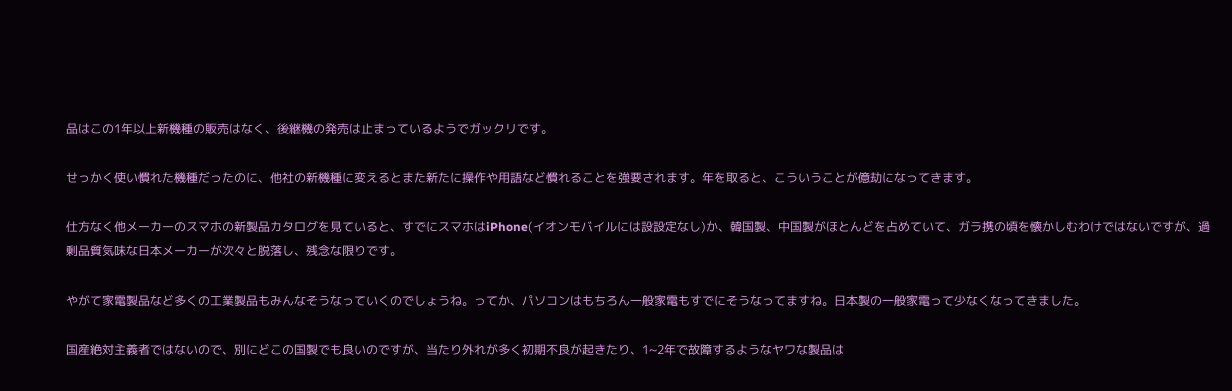品はこの1年以上新機種の販売はなく、後継機の発売は止まっているようでガックリです。

せっかく使い慣れた機種だったのに、他社の新機種に変えるとまた新たに操作や用語など慣れることを強要されます。年を取ると、こういうことが億劫になってきます。

仕方なく他メーカーのスマホの新製品カタログを見ていると、すでにスマホはiPhone(イオンモバイルには設設定なし)か、韓国製、中国製がほとんどを占めていて、ガラ携の頃を懐かしむわけではないですが、過剰品質気味な日本メーカーが次々と脱落し、残念な限りです。

やがて家電製品など多くの工業製品もみんなそうなっていくのでしょうね。ってか、パソコンはもちろん一般家電もすでにそうなってますね。日本製の一般家電って少なくなってきました。

国産絶対主義者ではないので、別にどこの国製でも良いのですが、当たり外れが多く初期不良が起きたり、1~2年で故障するようなヤワな製品は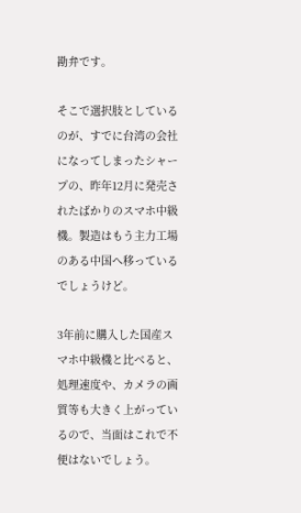勘弁です。

そこで選択肢としているのが、すでに台湾の会社になってしまったシャープの、昨年12月に発売されたばかりのスマホ中級機。製造はもう主力工場のある中国へ移っているでしょうけど。

3年前に購入した国産スマホ中級機と比べると、処理速度や、カメラの画質等も大きく上がっているので、当面はこれで不便はないでしょう。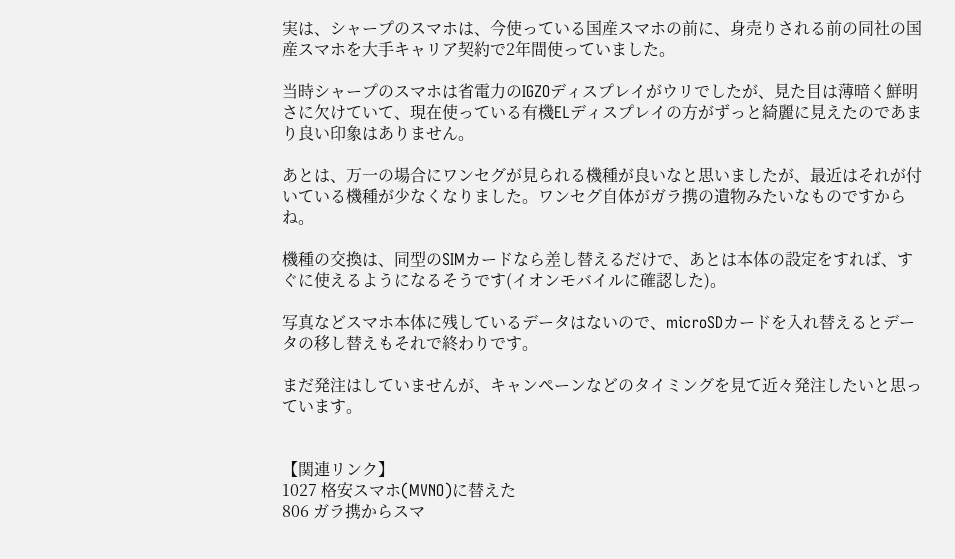実は、シャープのスマホは、今使っている国産スマホの前に、身売りされる前の同社の国産スマホを大手キャリア契約で2年間使っていました。

当時シャープのスマホは省電力のIGZOディスプレイがウリでしたが、見た目は薄暗く鮮明さに欠けていて、現在使っている有機ELディスプレイの方がずっと綺麗に見えたのであまり良い印象はありません。

あとは、万一の場合にワンセグが見られる機種が良いなと思いましたが、最近はそれが付いている機種が少なくなりました。ワンセグ自体がガラ携の遺物みたいなものですからね。

機種の交換は、同型のSIMカードなら差し替えるだけで、あとは本体の設定をすれば、すぐに使えるようになるそうです(イオンモバイルに確認した)。

写真などスマホ本体に残しているデータはないので、microSDカードを入れ替えるとデータの移し替えもそれで終わりです。

まだ発注はしていませんが、キャンペーンなどのタイミングを見て近々発注したいと思っています。


【関連リンク】
1027 格安スマホ(MVNO)に替えた
806 ガラ携からスマ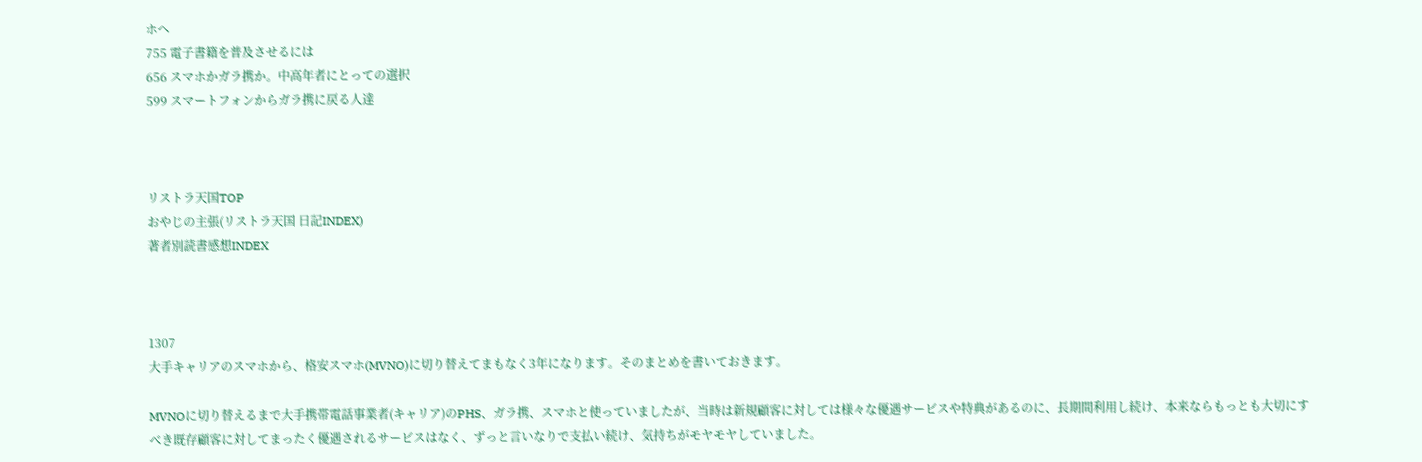ホへ
755 電子書籍を普及させるには
656 スマホかガラ携か。中高年者にとっての選択
599 スマートフォンからガラ携に戻る人達



リストラ天国TOP
おやじの主張(リストラ天国 日記INDEX)
著者別読書感想INDEX



1307
大手キャリアのスマホから、格安スマホ(MVNO)に切り替えてまもなく3年になります。そのまとめを書いておきます。

MVNOに切り替えるまで大手携帯電話事業者(キャリア)のPHS、ガラ携、スマホと使っていましたが、当時は新規顧客に対しては様々な優遇サービスや特典があるのに、長期間利用し続け、本来ならもっとも大切にすべき既存顧客に対してまったく優遇されるサービスはなく、ずっと言いなりで支払い続け、気持ちがモヤモヤしていました。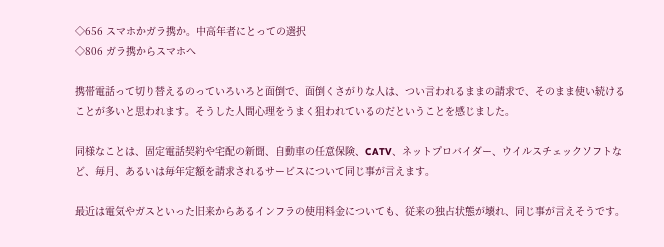◇656 スマホかガラ携か。中高年者にとっての選択
◇806 ガラ携からスマホへ

携帯電話って切り替えるのっていろいろと面倒で、面倒くさがりな人は、つい言われるままの請求で、そのまま使い続けることが多いと思われます。そうした人間心理をうまく狙われているのだということを感じました。

同様なことは、固定電話契約や宅配の新聞、自動車の任意保険、CATV、ネットプロバイダー、ウイルスチェックソフトなど、毎月、あるいは毎年定額を請求されるサービスについて同じ事が言えます。

最近は電気やガスといった旧来からあるインフラの使用料金についても、従来の独占状態が壊れ、同じ事が言えそうです。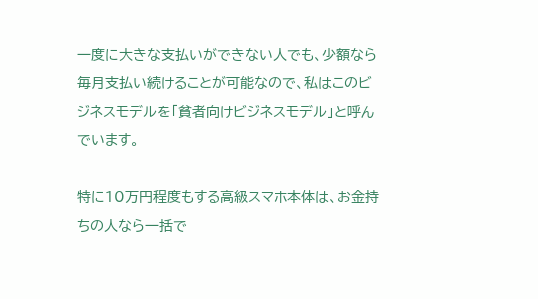一度に大きな支払いができない人でも、少額なら毎月支払い続けることが可能なので、私はこのビジネスモデルを「貧者向けビジネスモデル」と呼んでいます。

特に10万円程度もする高級スマホ本体は、お金持ちの人なら一括で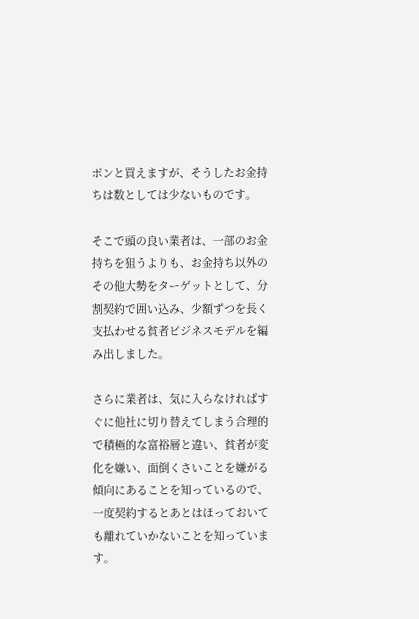ポンと買えますが、そうしたお金持ちは数としては少ないものです。

そこで頭の良い業者は、一部のお金持ちを狙うよりも、お金持ち以外のその他大勢をターゲットとして、分割契約で囲い込み、少額ずつを長く支払わせる貧者ビジネスモデルを編み出しました。

さらに業者は、気に入らなければすぐに他社に切り替えてしまう合理的で積極的な富裕層と違い、貧者が変化を嫌い、面倒くさいことを嫌がる傾向にあることを知っているので、一度契約するとあとはほっておいても離れていかないことを知っています。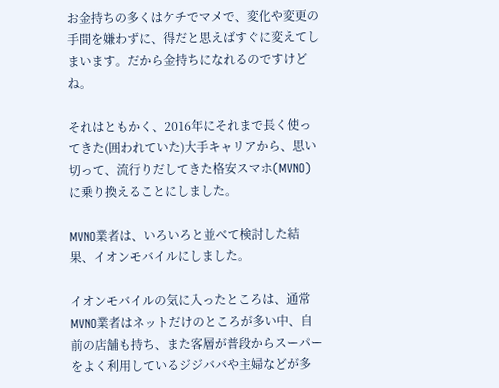お金持ちの多くはケチでマメで、変化や変更の手間を嫌わずに、得だと思えばすぐに変えてしまいます。だから金持ちになれるのですけどね。

それはともかく、2016年にそれまで長く使ってきた(囲われていた)大手キャリアから、思い切って、流行りだしてきた格安スマホ(MVNO)に乗り換えることにしました。

MVNO業者は、いろいろと並べて検討した結果、イオンモバイルにしました。

イオンモバイルの気に入ったところは、通常MVNO業者はネットだけのところが多い中、自前の店舗も持ち、また客層が普段からスーパーをよく利用しているジジババや主婦などが多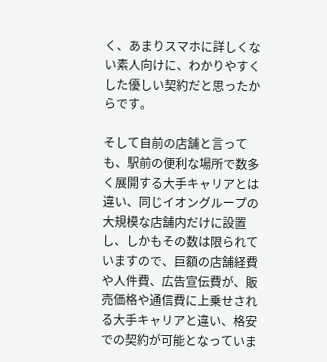く、あまりスマホに詳しくない素人向けに、わかりやすくした優しい契約だと思ったからです。

そして自前の店舗と言っても、駅前の便利な場所で数多く展開する大手キャリアとは違い、同じイオングループの大規模な店舗内だけに設置し、しかもその数は限られていますので、巨額の店舗経費や人件費、広告宣伝費が、販売価格や通信費に上乗せされる大手キャリアと違い、格安での契約が可能となっていま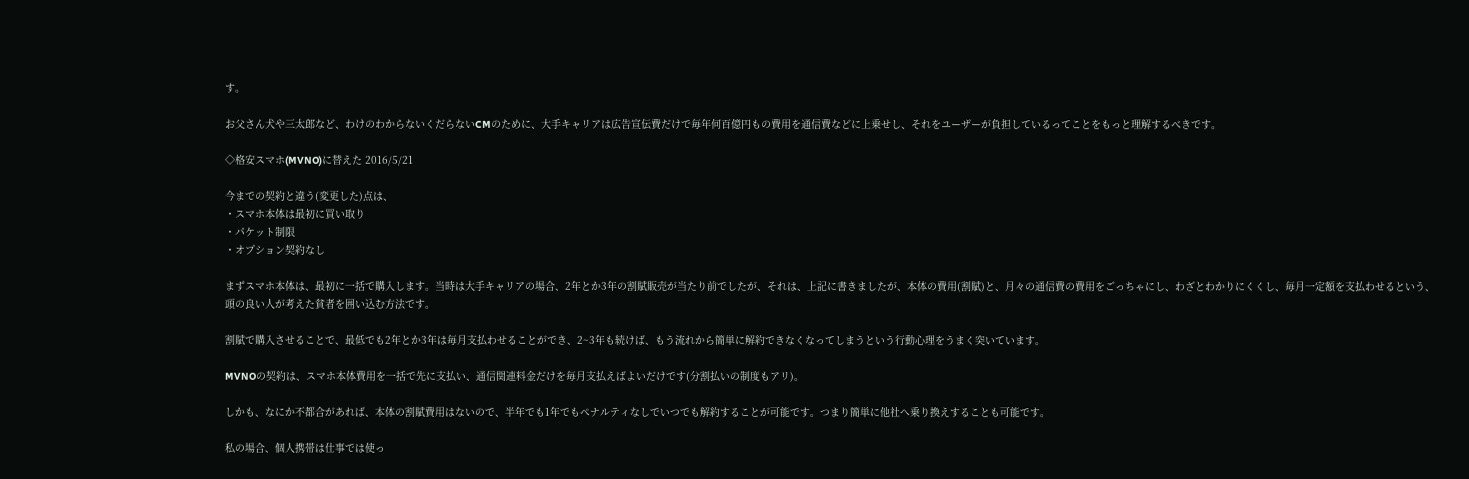す。

お父さん犬や三太郎など、わけのわからないくだらないCMのために、大手キャリアは広告宣伝費だけで毎年何百億円もの費用を通信費などに上乗せし、それをユーザーが負担しているってことをもっと理解するべきです。

◇格安スマホ(MVNO)に替えた 2016/5/21

今までの契約と違う(変更した)点は、
・スマホ本体は最初に買い取り
・パケット制限
・オプション契約なし

まずスマホ本体は、最初に一括で購入します。当時は大手キャリアの場合、2年とか3年の割賦販売が当たり前でしたが、それは、上記に書きましたが、本体の費用(割賦)と、月々の通信費の費用をごっちゃにし、わざとわかりにくくし、毎月一定額を支払わせるという、頭の良い人が考えた貧者を囲い込む方法です。

割賦で購入させることで、最低でも2年とか3年は毎月支払わせることができ、2~3年も続けば、もう流れから簡単に解約できなくなってしまうという行動心理をうまく突いています。

MVNOの契約は、スマホ本体費用を一括で先に支払い、通信関連料金だけを毎月支払えばよいだけです(分割払いの制度もアリ)。

しかも、なにか不都合があれば、本体の割賦費用はないので、半年でも1年でもペナルティなしでいつでも解約することが可能です。つまり簡単に他社へ乗り換えすることも可能です。

私の場合、個人携帯は仕事では使っ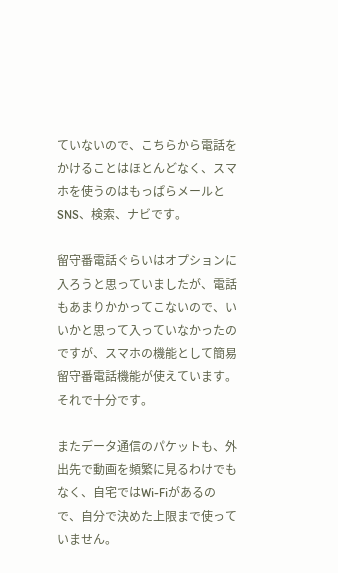ていないので、こちらから電話をかけることはほとんどなく、スマホを使うのはもっぱらメールとSNS、検索、ナビです。

留守番電話ぐらいはオプションに入ろうと思っていましたが、電話もあまりかかってこないので、いいかと思って入っていなかったのですが、スマホの機能として簡易留守番電話機能が使えています。それで十分です。

またデータ通信のパケットも、外出先で動画を頻繁に見るわけでもなく、自宅ではWi-Fiがあるので、自分で決めた上限まで使っていません。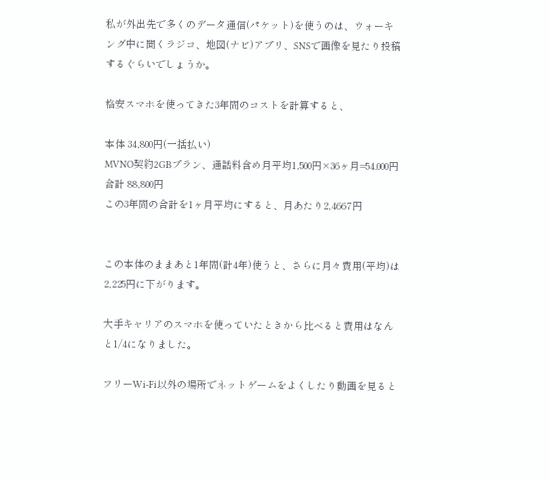私が外出先で多くのデータ通信(パケット)を使うのは、ウォーキング中に聞くラジコ、地図(ナビ)アプリ、SNSで画像を見たり投稿するぐらいでしょうか。

格安スマホを使ってきた3年間のコストを計算すると、

本体 34,800円(一括払い)
MVNO契約2GBプラン、通話料含め月平均1,500円×36ヶ月=54.000円
合計 88,800円
この3年間の合計を1ヶ月平均にすると、月あたり2,4667円


この本体のままあと1年間(計4年)使うと、さらに月々費用(平均)は2,225円に下がります。

大手キャリアのスマホを使っていたときから比べると費用はなんと1/4になりました。

フリーWi-Fi以外の場所でネットゲームをよくしたり動画を見ると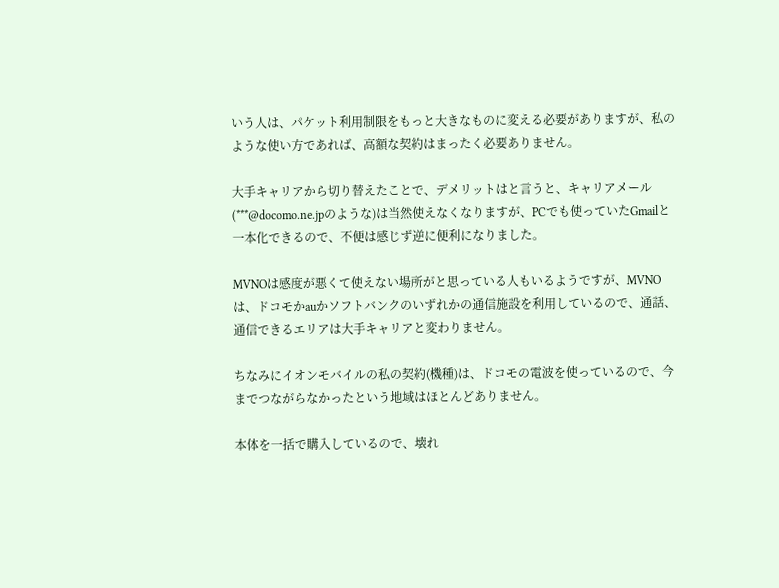いう人は、パケット利用制限をもっと大きなものに変える必要がありますが、私のような使い方であれば、高額な契約はまったく必要ありません。

大手キャリアから切り替えたことで、デメリットはと言うと、キャリアメール(***@docomo.ne.jpのような)は当然使えなくなりますが、PCでも使っていたGmailと一本化できるので、不便は感じず逆に便利になりました。

MVNOは感度が悪くて使えない場所がと思っている人もいるようですが、MVNOは、ドコモかauかソフトバンクのいずれかの通信施設を利用しているので、通話、通信できるエリアは大手キャリアと変わりません。

ちなみにイオンモバイルの私の契約(機種)は、ドコモの電波を使っているので、今までつながらなかったという地域はほとんどありません。

本体を一括で購入しているので、壊れ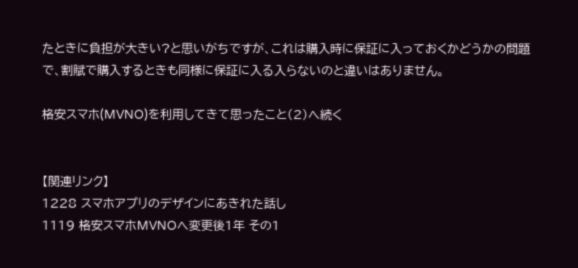たときに負担が大きい?と思いがちですが、これは購入時に保証に入っておくかどうかの問題で、割賦で購入するときも同様に保証に入る入らないのと違いはありません。

格安スマホ(MVNO)を利用してきて思ったこと(2)へ続く


【関連リンク】
1228 スマホアプリのデザインにあきれた話し
1119 格安スマホMVNOへ変更後1年 その1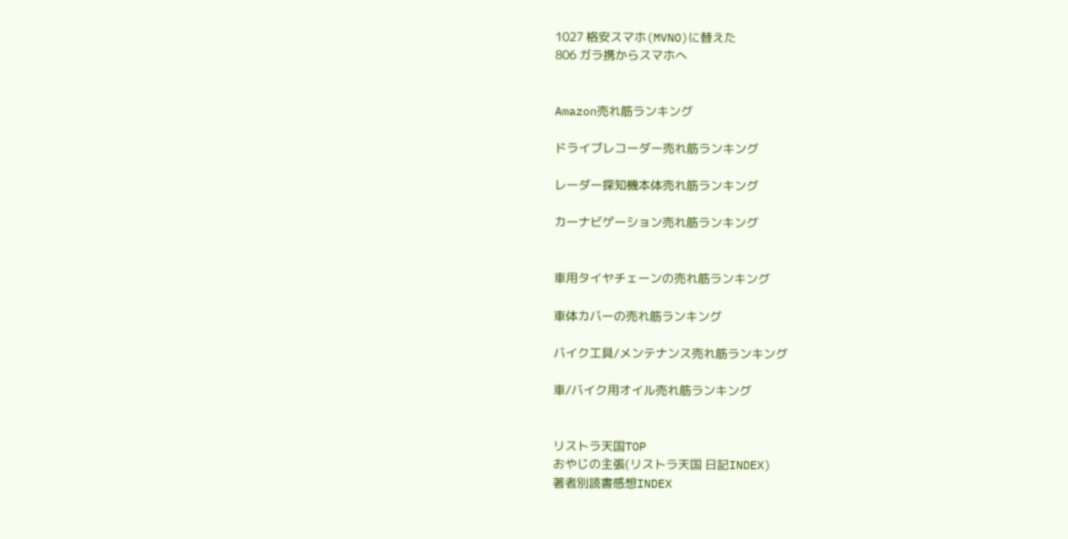1027 格安スマホ(MVNO)に替えた
806 ガラ携からスマホへ


Amazon売れ筋ランキング

ドライブレコーダー売れ筋ランキング

レーダー探知機本体売れ筋ランキング

カーナビゲーション売れ筋ランキング


車用タイヤチェーンの売れ筋ランキング

車体カバーの売れ筋ランキング

バイク工具/メンテナンス売れ筋ランキング

車/バイク用オイル売れ筋ランキング


リストラ天国TOP
おやじの主張(リストラ天国 日記INDEX)
著者別読書感想INDEX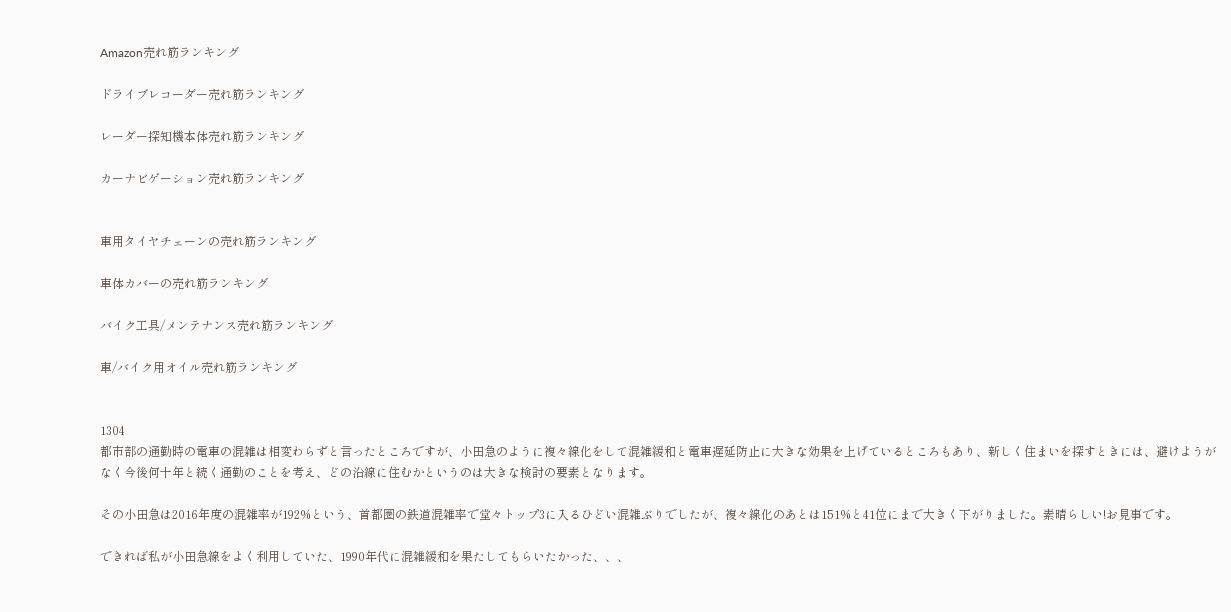Amazon売れ筋ランキング

ドライブレコーダー売れ筋ランキング

レーダー探知機本体売れ筋ランキング

カーナビゲーション売れ筋ランキング


車用タイヤチェーンの売れ筋ランキング

車体カバーの売れ筋ランキング

バイク工具/メンテナンス売れ筋ランキング

車/バイク用オイル売れ筋ランキング


1304
都市部の通勤時の電車の混雑は相変わらずと言ったところですが、小田急のように複々線化をして混雑緩和と電車遅延防止に大きな効果を上げているところもあり、新しく住まいを探すときには、避けようがなく今後何十年と続く通勤のことを考え、どの沿線に住むかというのは大きな検討の要素となります。

その小田急は2016年度の混雑率が192%という、首都圏の鉄道混雑率で堂々トップ3に入るひどい混雑ぶりでしたが、複々線化のあとは151%と41位にまで大きく下がりました。素晴らしい!お見事です。

できれば私が小田急線をよく利用していた、1990年代に混雑緩和を果たしてもらいたかった、、、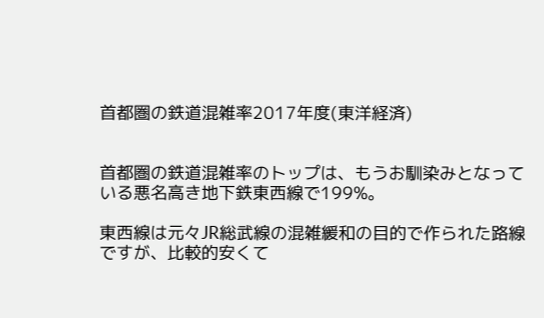首都圏の鉄道混雑率2017年度(東洋経済)


首都圏の鉄道混雑率のトップは、もうお馴染みとなっている悪名高き地下鉄東西線で199%。

東西線は元々JR総武線の混雑緩和の目的で作られた路線ですが、比較的安くて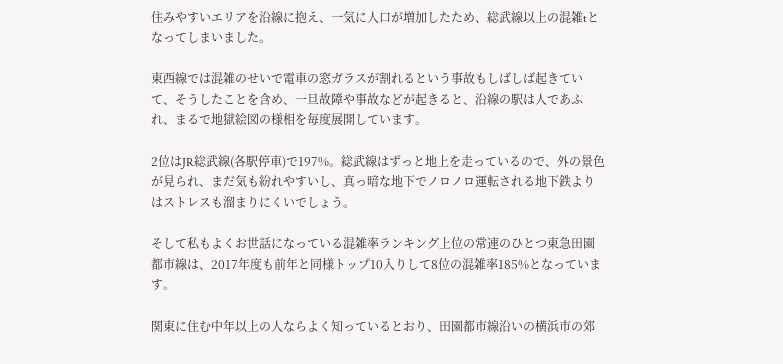住みやすいエリアを沿線に抱え、一気に人口が増加したため、総武線以上の混雑tとなってしまいました。

東西線では混雑のせいで電車の窓ガラスが割れるという事故もしばしば起きていて、そうしたことを含め、一旦故障や事故などが起きると、沿線の駅は人であふれ、まるで地獄絵図の様相を毎度展開しています。

2位はJR総武線(各駅停車)で197%。総武線はずっと地上を走っているので、外の景色が見られ、まだ気も紛れやすいし、真っ暗な地下でノロノロ運転される地下鉄よりはストレスも溜まりにくいでしょう。

そして私もよくお世話になっている混雑率ランキング上位の常連のひとつ東急田園都市線は、2017年度も前年と同様トップ10入りして8位の混雑率185%となっています。

関東に住む中年以上の人ならよく知っているとおり、田園都市線沿いの横浜市の郊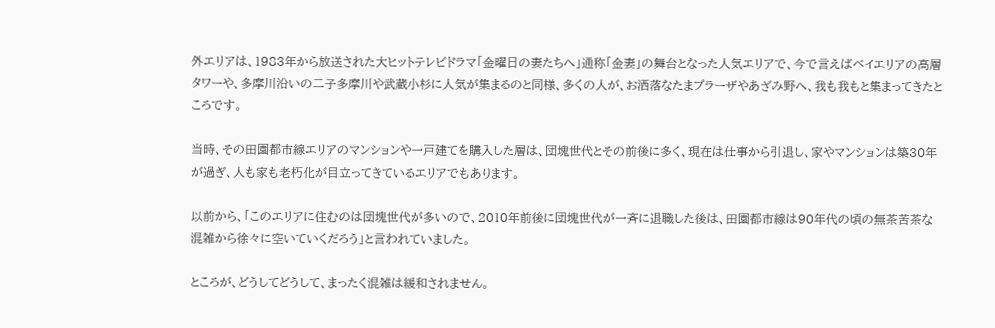外エリアは、1983年から放送された大ヒットテレビドラマ「金曜日の妻たちへ」通称「金妻」の舞台となった人気エリアで、今で言えばベイエリアの高層タワーや、多摩川沿いの二子多摩川や武蔵小杉に人気が集まるのと同様、多くの人が、お洒落なたまプラーザやあざみ野へ、我も我もと集まってきたところです。

当時、その田園都市線エリアのマンションや一戸建てを購入した層は、団塊世代とその前後に多く、現在は仕事から引退し、家やマンションは築30年が過ぎ、人も家も老朽化が目立ってきているエリアでもあります。

以前から、「このエリアに住むのは団塊世代が多いので、2010年前後に団塊世代が一斉に退職した後は、田園都市線は90年代の頃の無茶苦茶な混雑から徐々に空いていくだろう」と言われていました。

ところが、どうしてどうして、まったく混雑は緩和されません。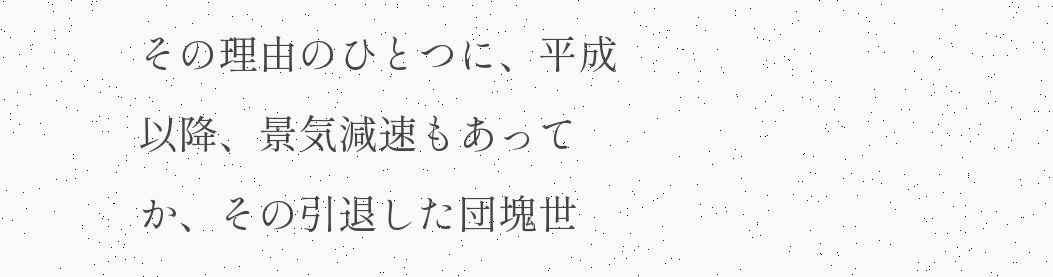その理由のひとつに、平成以降、景気減速もあってか、その引退した団塊世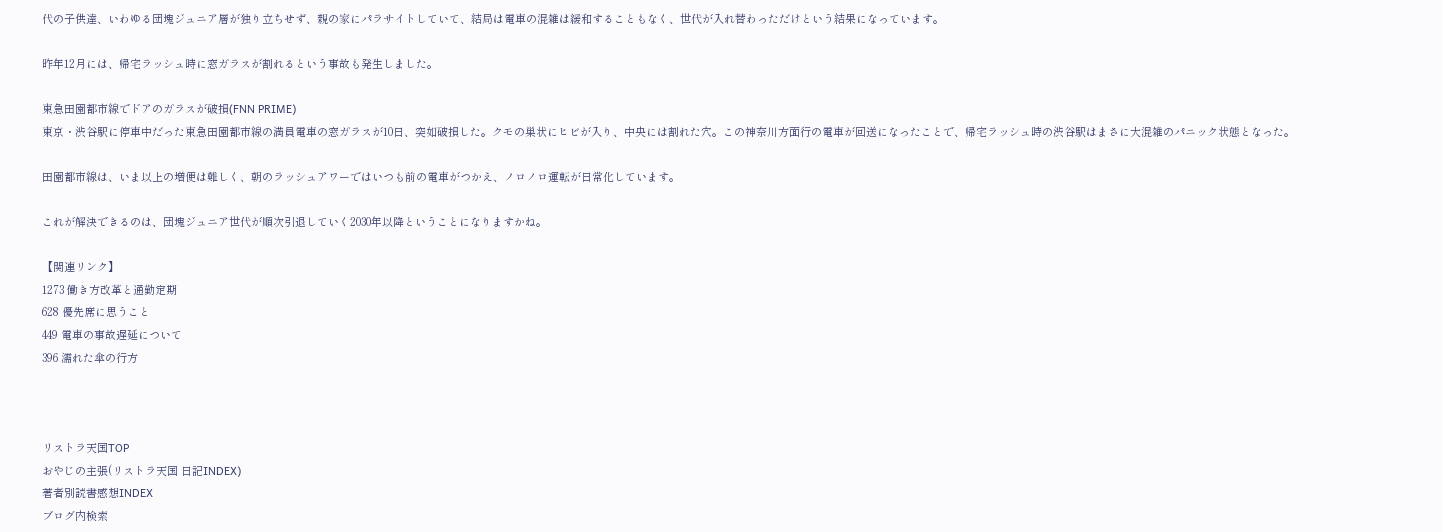代の子供達、いわゆる団塊ジュニア層が独り立ちせず、親の家にパラサイトしていて、結局は電車の混雑は緩和することもなく、世代が入れ替わっただけという結果になっています。

昨年12月には、帰宅ラッシュ時に窓ガラスが割れるという事故も発生しました。

東急田園都市線でドアのガラスが破損(FNN PRIME)
東京・渋谷駅に停車中だった東急田園都市線の満員電車の窓ガラスが10日、突如破損した。クモの巣状にヒビが入り、中央には割れた穴。この神奈川方面行の電車が回送になったことで、帰宅ラッシュ時の渋谷駅はまさに大混雑のパニック状態となった。

田園都市線は、いま以上の増便は難しく、朝のラッシュアワーではいつも前の電車がつかえ、ノロノロ運転が日常化しています。

これが解決できるのは、団塊ジュニア世代が順次引退していく2030年以降ということになりますかね。

【関連リンク】
1273 働き方改革と通勤定期
628 優先席に思うこと
449 電車の事故遅延について
396 濡れた傘の行方



リストラ天国TOP
おやじの主張(リストラ天国 日記INDEX)
著者別読書感想INDEX
ブログ内検索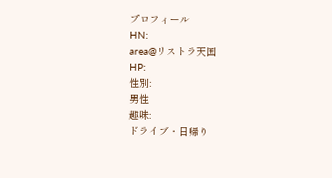プロフィール
HN:
area@リストラ天国
HP:
性別:
男性
趣味:
ドライブ・日帰り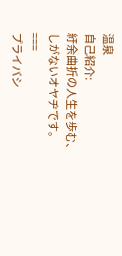温泉
自己紹介:
紆余曲折の人生を歩む、しがないオヤヂです。
===
プライバシ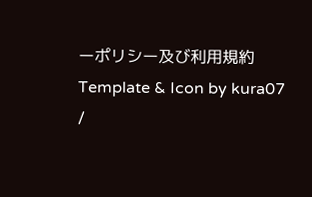ーポリシー及び利用規約
Template & Icon by kura07 /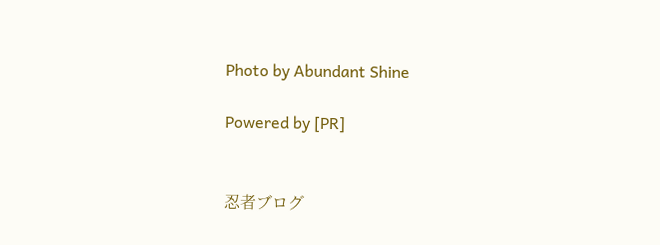Photo by Abundant Shine

Powered by [PR]


忍者ブログ